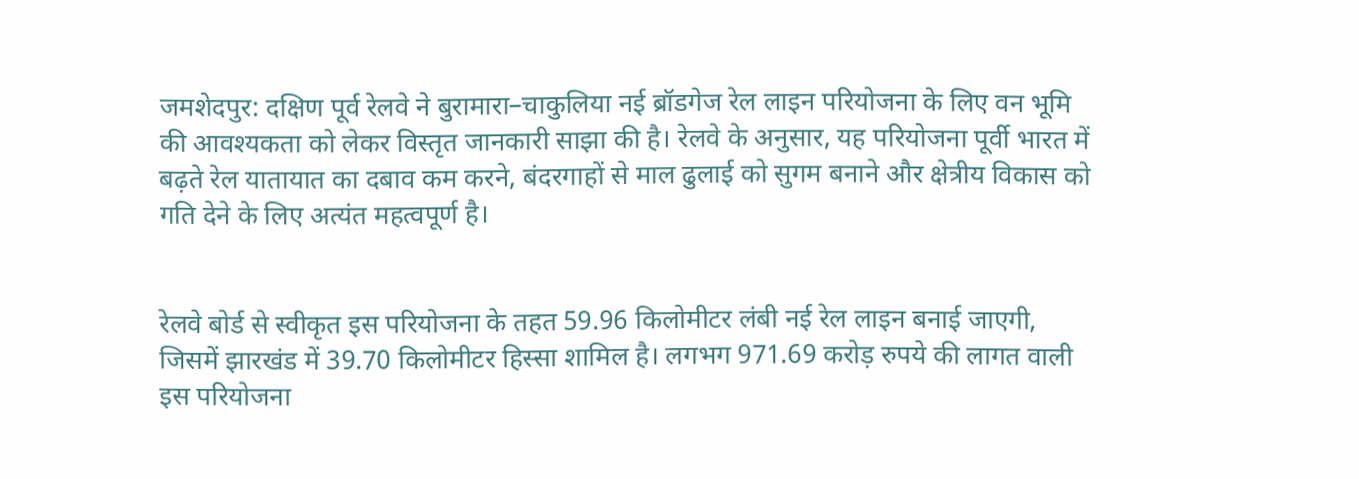जमशेदपुर: दक्षिण पूर्व रेलवे ने बुरामारा–चाकुलिया नई ब्रॉडगेज रेल लाइन परियोजना के लिए वन भूमि की आवश्यकता को लेकर विस्तृत जानकारी साझा की है। रेलवे के अनुसार, यह परियोजना पूर्वी भारत में बढ़ते रेल यातायात का दबाव कम करने, बंदरगाहों से माल ढुलाई को सुगम बनाने और क्षेत्रीय विकास को गति देने के लिए अत्यंत महत्वपूर्ण है।


रेलवे बोर्ड से स्वीकृत इस परियोजना के तहत 59.96 किलोमीटर लंबी नई रेल लाइन बनाई जाएगी, जिसमें झारखंड में 39.70 किलोमीटर हिस्सा शामिल है। लगभग 971.69 करोड़ रुपये की लागत वाली इस परियोजना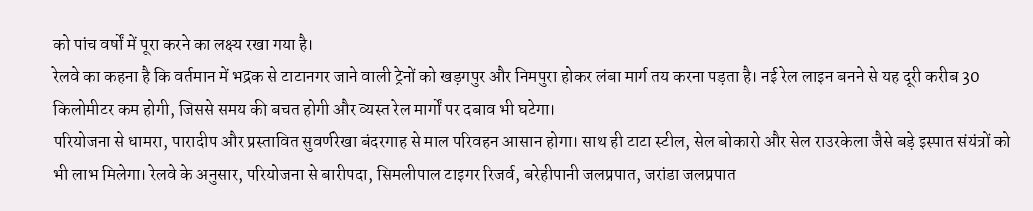को पांच वर्षों में पूरा करने का लक्ष्य रखा गया है।
रेलवे का कहना है कि वर्तमान में भद्रक से टाटानगर जाने वाली ट्रेनों को खड़गपुर और निमपुरा होकर लंबा मार्ग तय करना पड़ता है। नई रेल लाइन बनने से यह दूरी करीब 30 किलोमीटर कम होगी, जिससे समय की बचत होगी और व्यस्त रेल मार्गों पर दबाव भी घटेगा।
परियोजना से धामरा, पारादीप और प्रस्तावित सुवर्णरेखा बंदरगाह से माल परिवहन आसान होगा। साथ ही टाटा स्टील, सेल बोकारो और सेल राउरकेला जैसे बड़े इस्पात संयंत्रों को भी लाभ मिलेगा। रेलवे के अनुसार, परियोजना से बारीपदा, सिमलीपाल टाइगर रिजर्व, बरेहीपानी जलप्रपात, जरांडा जलप्रपात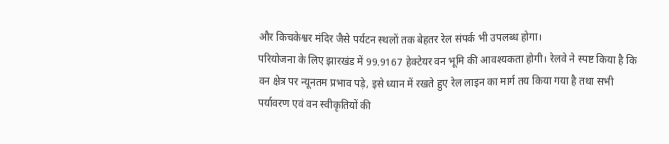और किचकेश्वर मंदिर जैसे पर्यटन स्थलों तक बेहतर रेल संपर्क भी उपलब्ध होगा।
परियोजना के लिए झारखंड में 99.9167 हेक्टेयर वन भूमि की आवश्यकता होगी। रेलवे ने स्पष्ट किया है कि वन क्षेत्र पर न्यूनतम प्रभाव पड़े, इसे ध्यान में रखते हुए रेल लाइन का मार्ग तय किया गया है तथा सभी पर्यावरण एवं वन स्वीकृतियों की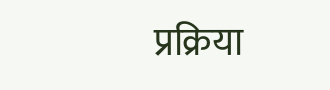प्रक्रिया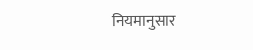नियमानुसार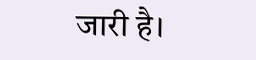जारी है।